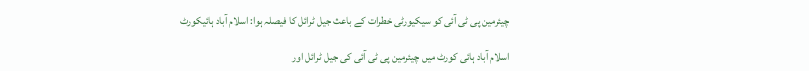چیئرمین پی ٹی آئی کو سیکیورٹی خطرات کے باعث جیل ٹرائل کا فیصلہ ہوا: اسلام آباد ہائیکورٹ

اسلام آباد ہائی کورٹ میں چیئرمین پی ٹی آئی کی جیل ٹرائل اور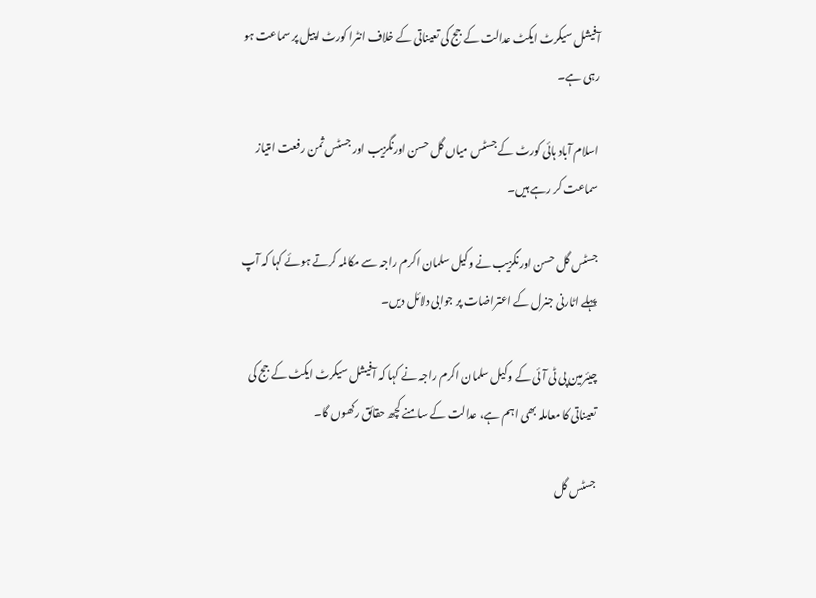آفیشل سیکرٹ ایکٹ عدالت کے جج کی تعیناتی کے خلاف انٹرا کورٹ اپیل پر سماعت ہو رہی ہے۔

اسلام آباد ہائی کورٹ کے جسٹس میاں گل حسن اورنگزیب اور جسٹس ثمن رفعت امتیاز سماعت کر رہے ہیں۔

جسٹس گل حسن اورنگزیب نے وکیل سلمان اکرم راجہ سے مکالمہ کرتے ہوئے کہا کہ آپ پہلے اٹارنی جنرل کے اعتراضات پر جوابی دلائل دیں۔

چیئرمین پی ٹی آئی کے وکیل سلمان اکرم راجہ نے کہا کہ آفیشل سیکرٹ ایکٹ کے جج کی تعیناتی کا معاملہ بھی اہم ہے، عدالت کے سامنے کچھ حقائق رکھوں گا۔

جسٹس گل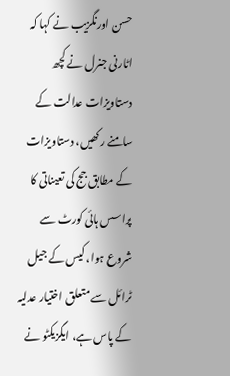حسن اورنگزیب نے کہا کہ اٹارنی جنرل نے کچھ دستاویزات عدالت کے سامنے رکھیں، دستاویزات کے مطابق جج کی تعیناتی کا پراسس ہائی کورٹ سے شروع ہوا، کیس کے جیل ٹرائل سے متعلق اختیار عدلیہ کے پاس ہے، ایگزیکٹو نے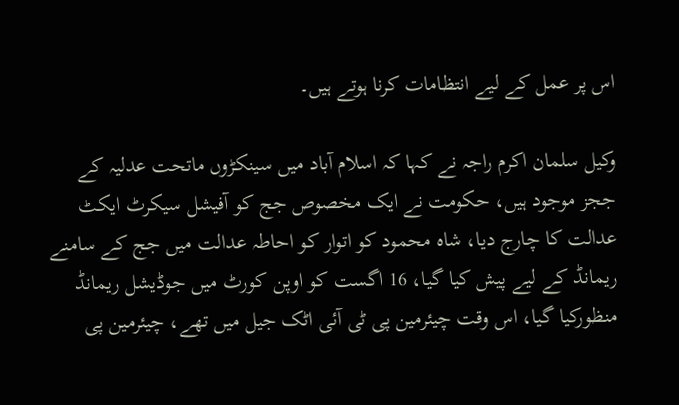اس پر عمل کے لیے انتظامات کرنا ہوتے ہیں۔

وکیل سلمان اکرم راجہ نے کہا کہ اسلام آباد میں سینکڑوں ماتحت عدلیہ کے ججز موجود ہیں، حکومت نے ایک مخصوص جج کو آفیشل سیکرٹ ایکٹ عدالت کا چارج دیا، شاہ محمود کو اتوار کو احاطہ عدالت میں جج کے سامنے ریمانڈ کے لیے پیش کیا گیا، 16 اگست کو اوپن کورٹ میں جوڈیشل ریمانڈ منظورکیا گیا، اس وقت چیئرمین پی ٹی آئی اٹک جیل میں تھے، چیئرمین پی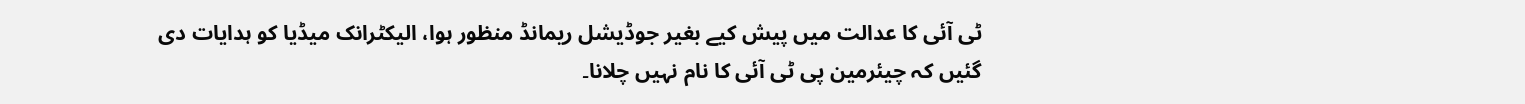ٹی آئی کا عدالت میں پیش کیے بغیر جوڈیشل ریمانڈ منظور ہوا، الیکٹرانک میڈیا کو ہدایات دی گئیں کہ چیئرمین پی ٹی آئی کا نام نہیں چلانا۔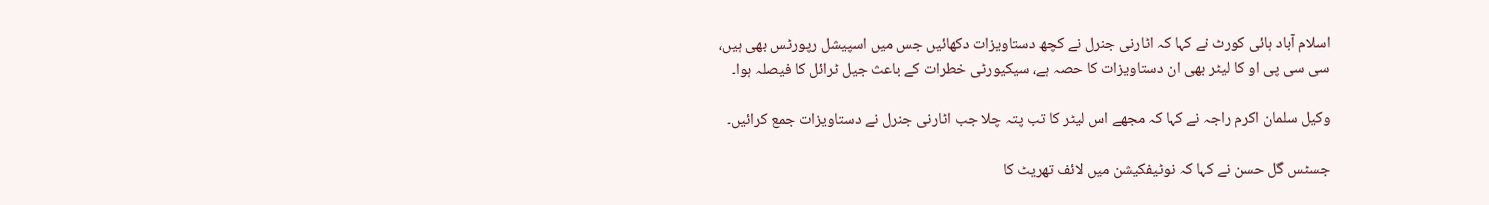اسلام آباد ہائی کورٹ نے کہا کہ اٹارنی جنرل نے کچھ دستاویزات دکھائیں جس میں اسپیشل رپورٹس بھی ہیں، سی سی پی او کا لیٹر بھی ان دستاویزات کا حصہ ہے، سیکیورٹی خطرات کے باعث جیل ٹرائل کا فیصلہ ہوا۔

وکیل سلمان اکرم راجہ نے کہا کہ مجھے اس لیٹر کا تب پتہ چلا جب اٹارنی جنرل نے دستاویزات جمع کرائیں۔

جسٹس گل حسن نے کہا کہ نوٹیفکیشن میں لائف تھریٹ کا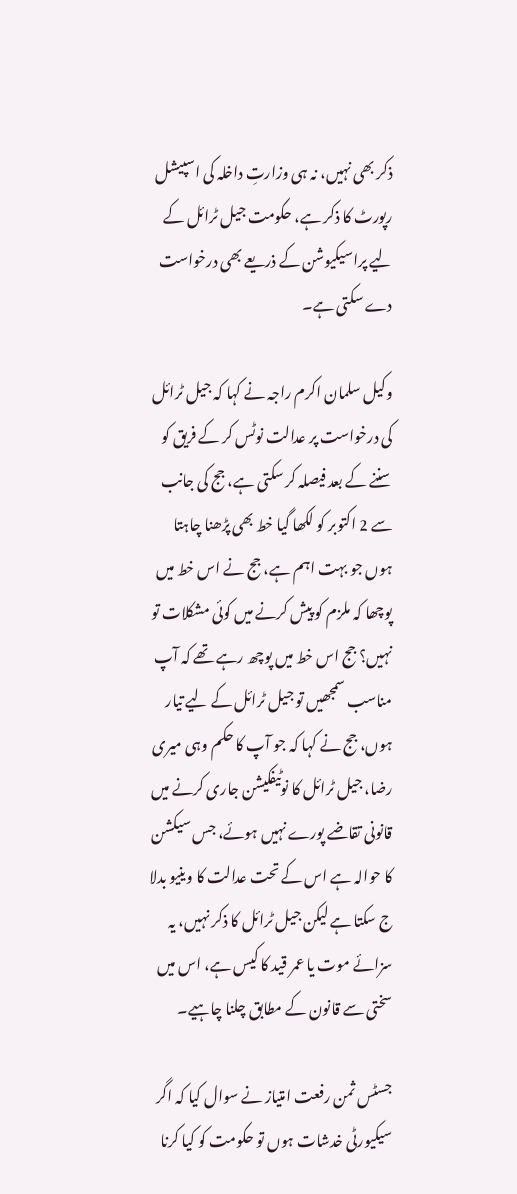ذکر بھی نہیں، نہ ہی وزارتِ داخلہ کی اسپیشل رپورٹ کا ذکر ہے، حکومت جیل ٹرائل کے لیے پراسیکیوشن کے ذریعے بھی درخواست دے سکتی ہے۔

وکیل سلمان اکرم راجہ نے کہا کہ جیل ٹرائل کی درخواست پر عدالت نوٹس کر کے فریق کو سننے کے بعد فیصلہ کر سکتی ہے، جج کی جانب سے 2 اکتوبر کو لکھا گیا خط بھی پڑھنا چاہتا ہوں جو بہت اہم ہے، جج نے اس خط میں پوچھا کہ ملزم کو پیش کرنے میں کوئی مشکلات تو نہیں؟ جج اس خط میں پوچھ رہے تھے کہ آپ مناسب سمجھیں تو جیل ٹرائل کے لیے تیار ہوں، جج نے کہا کہ جو آپ کا حکم وہی میری رضا، جیل ٹرائل کا نوٹیفکیشن جاری کرنے میں قانونی تقاضے پورے نہیں ہوئے، جس سیکشن کا حوالہ ہے اس کے تحت عدالت کا وینیو بدلا ج سکتا ہے لیکن جیل ٹرائل کا ذکر نہیں، یہ سزائے موت یا عمر قید کا کیس ہے، اس میں سختی سے قانون کے مطابق چلنا چاہیے۔

جسٹس ثمن رفعت امتیاز نے سوال کیا کہ اگر سیکیورٹی خدشات ہوں تو حکومت کو کیا کرنا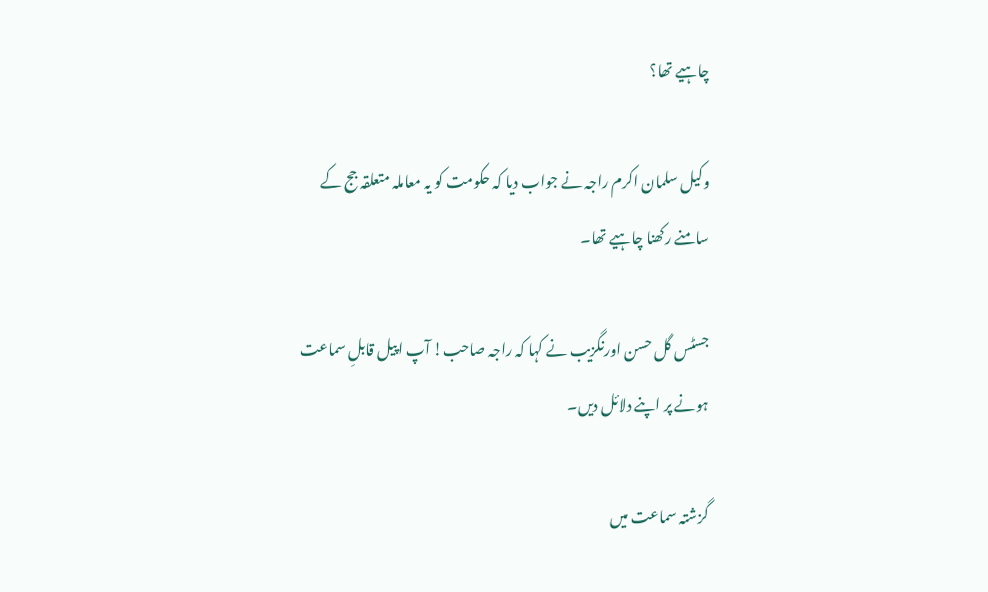چاہیے تھا؟

وکیل سلمان اکرم راجہ نے جواب دیا کہ حکومت کو یہ معاملہ متعلقہ جج کے سامنے رکھنا چاہیے تھا۔

جسٹس گل حسن اورنگزیب نے کہا کہ راجہ صاحب! آپ اپیل قابلِ سماعت ہونے پر اپنے دلائل دیں۔

گزشتہ سماعت میں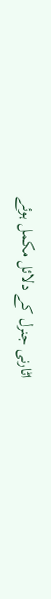اٹارنی جنرل کے دلائل مکمل ہوئے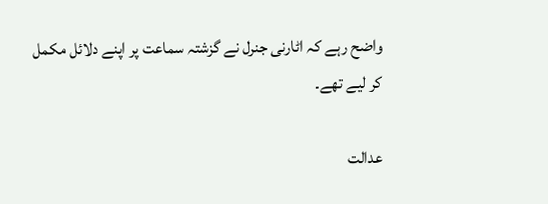واضح رہے کہ اٹارنی جنرل نے گزشتہ سماعت پر اپنے دلائل مکمل کر لیے تھے۔

عدالت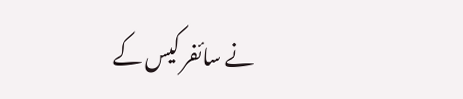نے سائفر کیس کے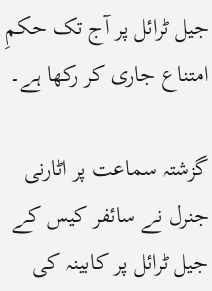جیل ٹرائل پر آج تک حکمِ امتناع جاری کر رکھا ہے۔

گزشتہ سماعت پر اٹارنی جنرل نے سائفر کیس کے جیل ٹرائل پر کابینہ کی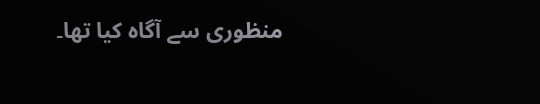منظوری سے آگاہ کیا تھا۔